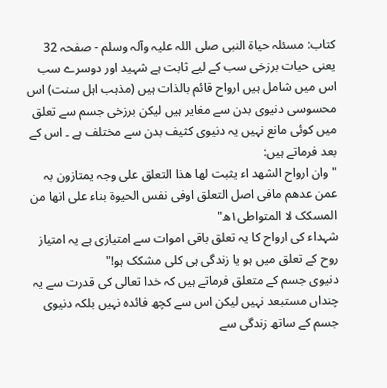کتاب: مسئلہ حیاۃ النبی صلی اللہ علیہ وآلہ وسلم - صفحہ 32
یعنی حیات برزخی سب کے لیے ثابت ہے شہید اور دوسرے سب اس میں شامل ہیں ارواح قائم بالذات ہیں (مذہب اہل سنت) اس محسوسی دنیوی بدن سے مغایر ہیں لیکن برزخی جسم سے تعلق میں کوئی مانع نہیں یہ دنیوی کثیف بدن سے مختلف ہے ۔ اس کے بعد فرماتے ہیں:
"وان ارواح الشھد اء یثبت لھا ھذا التعلق علی وجہ یمتازون بہ عمن عدھم مافی اصل التعلق اوفی نفس الحیوۃ بناء علی انھا من المسکک لا المتواطی۱ھ"
شہداء کی ارواح کا یہ تعلق باقی اموات سے امتیازی ہے یہ امتیاز روح کے تعلق میں ہو یا زندگی ہی کلی مشکک ہو!"
دنیوی جسم کے متعلق فرماتے ہیں کہ خدا تعالی کی قدرت سے یہ چنداں مستبعد نہیں لیکن اس سے کچھ فائدہ نہیں بلکہ دنیوی جسم کے ساتھ زندگی سے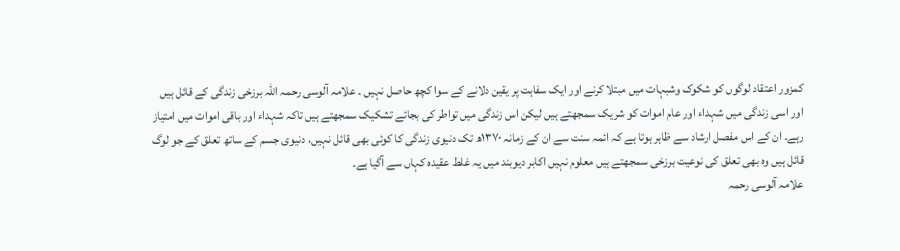کمزور اعتقاد لوگوں کو شکوک وشبہات میں مبتلا کرنے اور ایک سفاہت پر یقین دلانے کے سوا کچھ حاصل نہیں ۔ علامہ آلوسی رحمہ اللہ برزخی زندگی کے قائل ہیں اور اسی زندگی میں شہداء اور عام اموات کو شریک سمجھتے ہیں لیکن اس زندگی میں تواطر کی بجائے تشکیک سمجھتے ہیں تاکہ شہداء اور باقی اموات میں امتیاز رہے۔ ان کے اس مفصل ارشاد سے ظاہر ہوتا ہے کہ ائمہ سنت سے ان کے زمانہ ۱۳۷۰ھ تک دنیوی زندگی کا کوئی بھی قائل نہیں، دنیوی جسم کے ساتھ تعلق کے جو لوگ قائل ہیں وہ بھی تعلق کی نوعیت برزخی سمجھتے ہیں معلوم نہیں اکابر دیوبند میں یہ غلط عقیدہ کہاں سے آگیا ہے۔
علامہ آلوسی رحمہ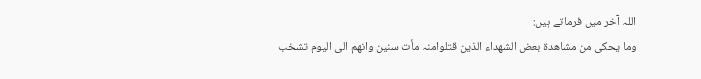اللہ آخر میں فرماتے ہیں:
وما یحکی من مشاھدۃ بعض الشھداء الذین قتلوامنہ مأت سنین وانھم الی الیوم تشخب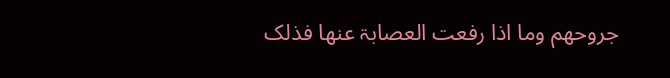جروحھم وما اذا رفعت العصابۃ عنھا فذلک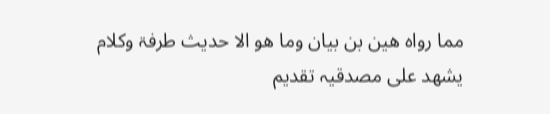مما رواہ ھین بن بیان وما ھو الا حدیث طرفۃ وکلام یشھد علی مصدقیہ تقدیم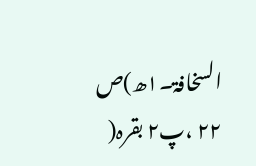السخافۃ۔۱ھ)ص ۲۲ ،پ۲ بقرہ(